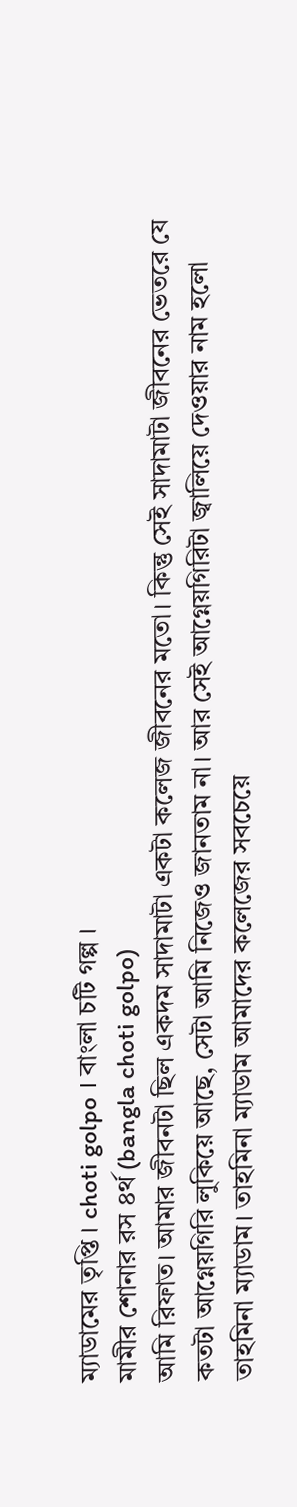ম্যাডামের তৃপ্তি । choti golpo । বাংলা চটি গল্প ।
মামীর শোনার রস ৪র্থ (bangla choti golpo)
আমি রিফাত। আমার জীবনটা ছিল একদম সাদামাটা একটা কলেজ জীবনের মতো। কিন্তু সেই সাদামাটা জীবনের ভেতরে যে কতটা আগ্নেয়গিরি লুকিয়ে আছে, সেটা আমি নিজেও জানতাম না। আর সেই আগ্নেয়গিরিটা জ্বালিয়ে দেওয়ার নাম হলো তাহমিনা ম্যাডাম। তাহমিনা ম্যাডাম আমাদের কলেজের সবচেয়ে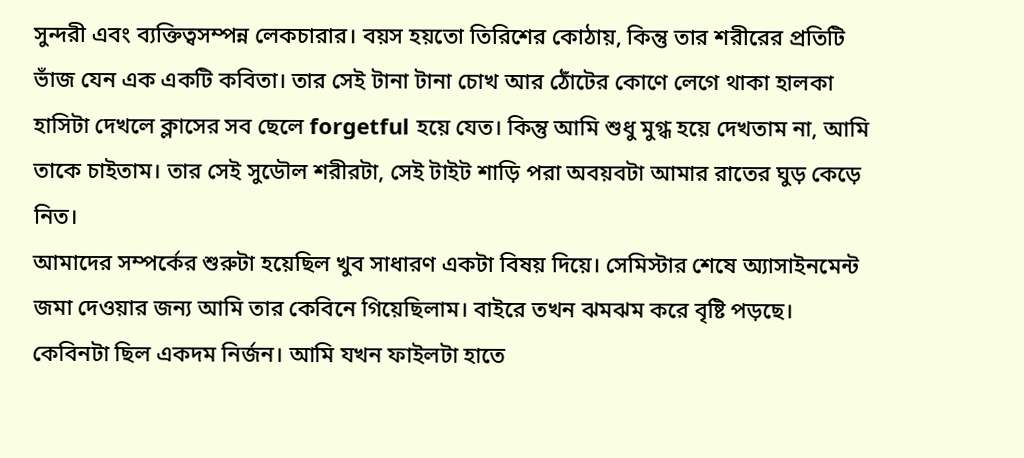সুন্দরী এবং ব্যক্তিত্বসম্পন্ন লেকচারার। বয়স হয়তো তিরিশের কোঠায়, কিন্তু তার শরীরের প্রতিটি ভাঁজ যেন এক একটি কবিতা। তার সেই টানা টানা চোখ আর ঠোঁটের কোণে লেগে থাকা হালকা হাসিটা দেখলে ক্লাসের সব ছেলে forgetful হয়ে যেত। কিন্তু আমি শুধু মুগ্ধ হয়ে দেখতাম না, আমি তাকে চাইতাম। তার সেই সুডৌল শরীরটা, সেই টাইট শাড়ি পরা অবয়বটা আমার রাতের ঘুড় কেড়ে নিত।
আমাদের সম্পর্কের শুরুটা হয়েছিল খুব সাধারণ একটা বিষয় দিয়ে। সেমিস্টার শেষে অ্যাসাইনমেন্ট জমা দেওয়ার জন্য আমি তার কেবিনে গিয়েছিলাম। বাইরে তখন ঝমঝম করে বৃষ্টি পড়ছে। কেবিনটা ছিল একদম নির্জন। আমি যখন ফাইলটা হাতে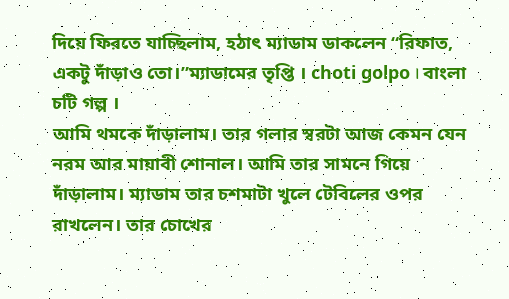দিয়ে ফিরতে যাচ্ছিলাম, হঠাৎ ম্যাডাম ডাকলেন “রিফাত, একটু দাঁড়াও তো।”ম্যাডামের তৃপ্তি । choti golpo । বাংলা চটি গল্প ।
আমি থমকে দাঁড়ালাম। তার গলার স্বরটা আজ কেমন যেন নরম আর মায়াবী শোনাল। আমি তার সামনে গিয়ে দাঁড়ালাম। ম্যাডাম তার চশমাটা খুলে টেবিলের ওপর রাখলেন। তার চোখের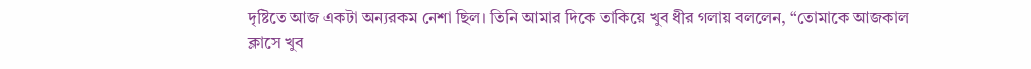দৃষ্টিতে আজ একটা অন্যরকম নেশা ছিল। তিনি আমার দিকে তাকিয়ে খুব ধীর গলায় বললেন, “তোমাকে আজকাল ক্লাসে খুব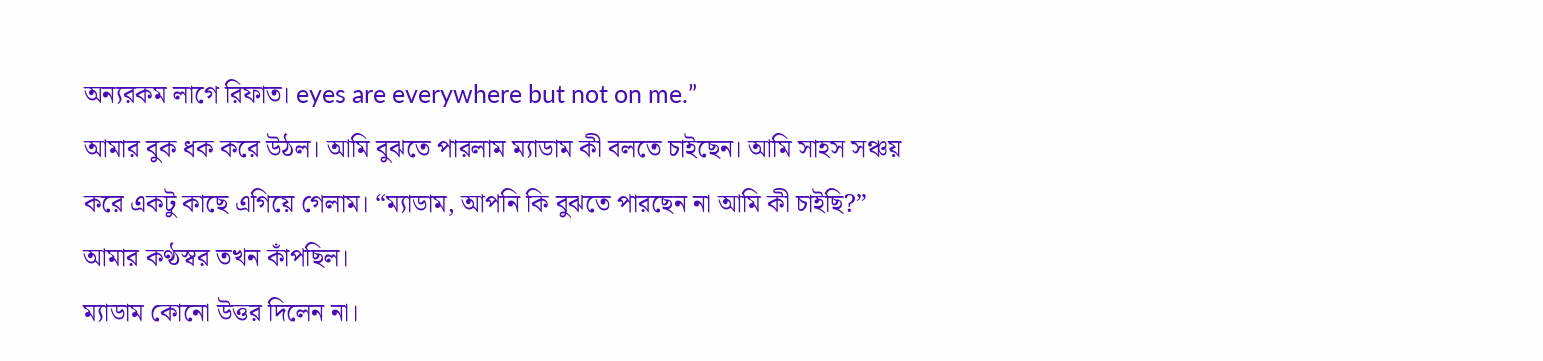অন্যরকম লাগে রিফাত। eyes are everywhere but not on me.”
আমার বুক ধক করে উঠল। আমি বুঝতে পারলাম ম্যাডাম কী বলতে চাইছেন। আমি সাহস সঞ্চয় করে একটু কাছে এগিয়ে গেলাম। “ম্যাডাম, আপনি কি বুঝতে পারছেন না আমি কী চাইছি?” আমার কণ্ঠস্বর তখন কাঁপছিল।
ম্যাডাম কোনো উত্তর দিলেন না।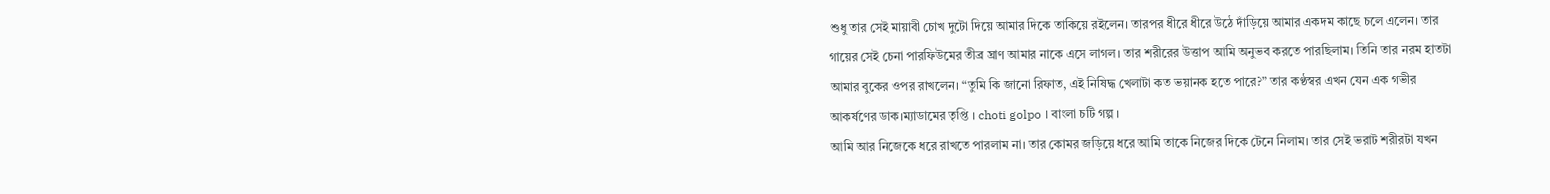শুধু তার সেই মায়াবী চোখ দুটো দিয়ে আমার দিকে তাকিয়ে রইলেন। তারপর ধীরে ধীরে উঠে দাঁড়িয়ে আমার একদম কাছে চলে এলেন। তার গায়ের সেই চেনা পারফিউমের তীব্র ঘ্রাণ আমার নাকে এসে লাগল। তার শরীরের উত্তাপ আমি অনুভব করতে পারছিলাম। তিনি তার নরম হাতটা আমার বুকের ওপর রাখলেন। “তুমি কি জানো রিফাত, এই নিষিদ্ধ খেলাটা কত ভয়ানক হতে পারে?” তার কণ্ঠস্বর এখন যেন এক গভীর আকর্ষণের ডাক।ম্যাডামের তৃপ্তি । choti golpo । বাংলা চটি গল্প ।
আমি আর নিজেকে ধরে রাখতে পারলাম না। তার কোমর জড়িয়ে ধরে আমি তাকে নিজের দিকে টেনে নিলাম। তার সেই ভরাট শরীরটা যখন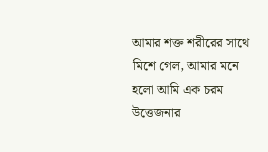আমার শক্ত শরীরের সাথে মিশে গেল, আমার মনে হলো আমি এক চরম উত্তেজনার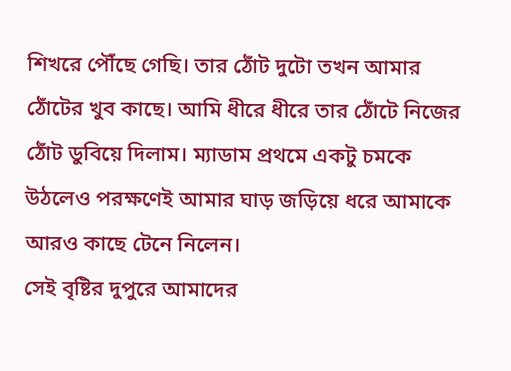শিখরে পৌঁছে গেছি। তার ঠোঁট দুটো তখন আমার ঠোঁটের খুব কাছে। আমি ধীরে ধীরে তার ঠোঁটে নিজের ঠোঁট ডুবিয়ে দিলাম। ম্যাডাম প্রথমে একটু চমকে উঠলেও পরক্ষণেই আমার ঘাড় জড়িয়ে ধরে আমাকে আরও কাছে টেনে নিলেন।
সেই বৃষ্টির দুপুরে আমাদের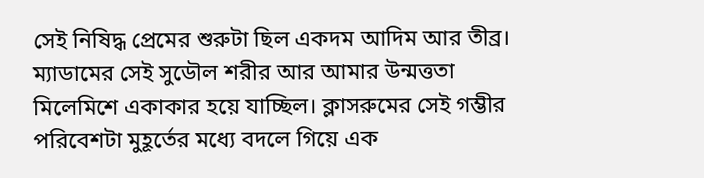সেই নিষিদ্ধ প্রেমের শুরুটা ছিল একদম আদিম আর তীব্র। ম্যাডামের সেই সুডৌল শরীর আর আমার উন্মত্ততা মিলেমিশে একাকার হয়ে যাচ্ছিল। ক্লাসরুমের সেই গম্ভীর পরিবেশটা মুহূর্তের মধ্যে বদলে গিয়ে এক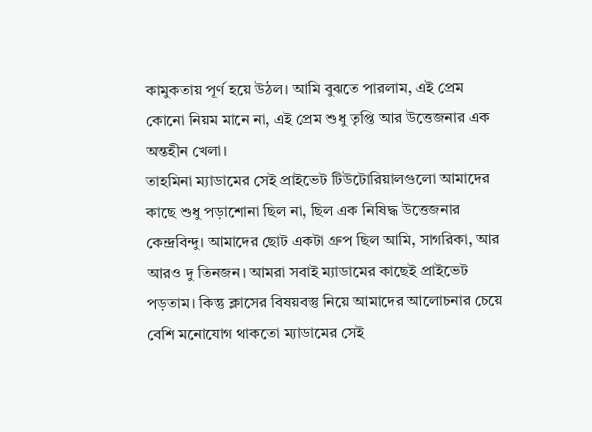কামুকতায় পূর্ণ হয়ে উঠল। আমি বুঝতে পারলাম, এই প্রেম কোনো নিয়ম মানে না, এই প্রেম শুধু তৃপ্তি আর উত্তেজনার এক অন্তহীন খেলা।
তাহমিনা ম্যাডামের সেই প্রাইভেট টিউটোরিয়ালগুলো আমাদের কাছে শুধু পড়াশোনা ছিল না, ছিল এক নিষিদ্ধ উত্তেজনার কেন্দ্রবিন্দু। আমাদের ছোট একটা গ্রুপ ছিল আমি, সাগরিকা, আর আরও দু তিনজন। আমরা সবাই ম্যাডামের কাছেই প্রাইভেট পড়তাম। কিন্তু ক্লাসের বিষয়বস্তু নিয়ে আমাদের আলোচনার চেয়ে বেশি মনোযোগ থাকতো ম্যাডামের সেই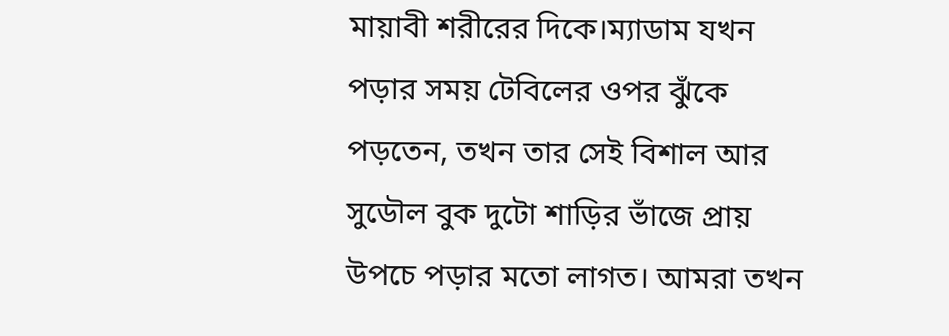মায়াবী শরীরের দিকে।ম্যাডাম যখন পড়ার সময় টেবিলের ওপর ঝুঁকে পড়তেন, তখন তার সেই বিশাল আর সুডৌল বুক দুটো শাড়ির ভাঁজে প্রায় উপচে পড়ার মতো লাগত। আমরা তখন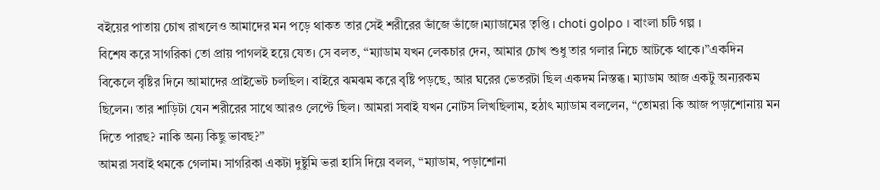বইয়ের পাতায় চোখ রাখলেও আমাদের মন পড়ে থাকত তার সেই শরীরের ভাঁজে ভাঁজে।ম্যাডামের তৃপ্তি । choti golpo । বাংলা চটি গল্প ।
বিশেষ করে সাগরিকা তো প্রায় পাগলই হয়ে যেত। সে বলত, “ম্যাডাম যখন লেকচার দেন, আমার চোখ শুধু তার গলার নিচে আটকে থাকে।”একদিন বিকেলে বৃষ্টির দিনে আমাদের প্রাইভেট চলছিল। বাইরে ঝমঝম করে বৃষ্টি পড়ছে, আর ঘরের ভেতরটা ছিল একদম নিস্তব্ধ। ম্যাডাম আজ একটু অন্যরকম ছিলেন। তার শাড়িটা যেন শরীরের সাথে আরও লেপ্টে ছিল। আমরা সবাই যখন নোটস লিখছিলাম, হঠাৎ ম্যাডাম বললেন, “তোমরা কি আজ পড়াশোনায় মন দিতে পারছ? নাকি অন্য কিছু ভাবছ?”
আমরা সবাই থমকে গেলাম। সাগরিকা একটা দুষ্টুমি ভরা হাসি দিয়ে বলল, “ম্যাডাম, পড়াশোনা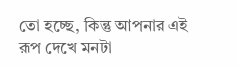তো হচ্ছে, কিন্তু আপনার এই রূপ দেখে মনটা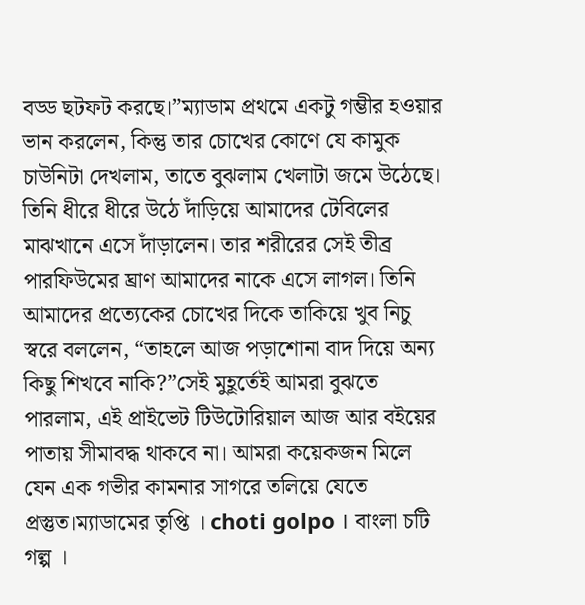বড্ড ছটফট করছে।”ম্যাডাম প্রথমে একটু গম্ভীর হওয়ার ভান করলেন, কিন্তু তার চোখের কোণে যে কামুক চাউনিটা দেখলাম, তাতে বুঝলাম খেলাটা জমে উঠেছে। তিনি ধীরে ধীরে উঠে দাঁড়িয়ে আমাদের টেবিলের মাঝখানে এসে দাঁড়ালেন। তার শরীরের সেই তীব্র পারফিউমের ঘ্রাণ আমাদের নাকে এসে লাগল। তিনি আমাদের প্রত্যেকের চোখের দিকে তাকিয়ে খুব নিচু স্বরে বললেন, “তাহলে আজ পড়াশোনা বাদ দিয়ে অন্য কিছু শিখবে নাকি?”সেই মুহূর্তেই আমরা বুঝতে পারলাম, এই প্রাইভেট টিউটোরিয়াল আজ আর বইয়ের পাতায় সীমাবদ্ধ থাকবে না। আমরা কয়েকজন মিলে যেন এক গভীর কামনার সাগরে তলিয়ে যেতে প্রস্তুত।ম্যাডামের তৃপ্তি । choti golpo । বাংলা চটি গল্প ।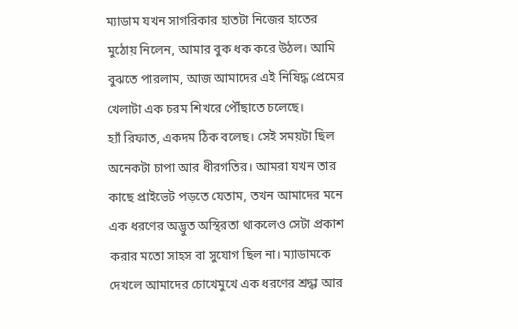ম্যাডাম যখন সাগরিকার হাতটা নিজের হাতের মুঠোয় নিলেন, আমার বুক ধক করে উঠল। আমি বুঝতে পারলাম, আজ আমাদের এই নিষিদ্ধ প্রেমের খেলাটা এক চরম শিখরে পৌঁছাতে চলেছে।
হ্যাঁ রিফাত, একদম ঠিক বলেছ। সেই সময়টা ছিল অনেকটা চাপা আর ধীরগতির। আমরা যখন তার কাছে প্রাইভেট পড়তে যেতাম, তখন আমাদের মনে এক ধরণের অদ্ভুত অস্থিরতা থাকলেও সেটা প্রকাশ করার মতো সাহস বা সুযোগ ছিল না। ম্যাডামকে দেখলে আমাদের চোখেমুখে এক ধরণের শ্রদ্ধা আর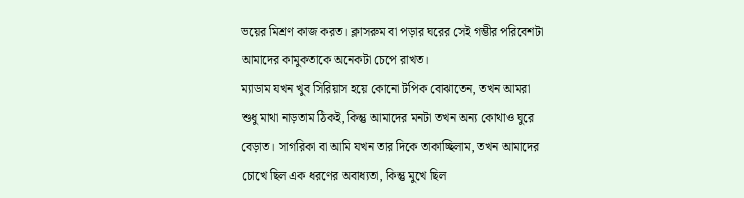ভয়ের মিশ্রণ কাজ করত। ক্লাসরুম বা পড়ার ঘরের সেই গম্ভীর পরিবেশটা আমাদের কামুকতাকে অনেকটা চেপে রাখত।
ম্যাডাম যখন খুব সিরিয়াস হয়ে কোনো টপিক বোঝাতেন, তখন আমরা শুধু মাথা নাড়তাম ঠিকই, কিন্তু আমাদের মনটা তখন অন্য কোথাও ঘুরে বেড়াত। সাগরিকা বা আমি যখন তার দিকে তাকাচ্ছিলাম, তখন আমাদের চোখে ছিল এক ধরণের অবাধ্যতা, কিন্তু মুখে ছিল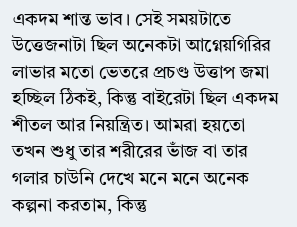একদম শান্ত ভাব। সেই সময়টাতে উত্তেজনাটা ছিল অনেকটা আগ্নেয়গিরির লাভার মতো ভেতরে প্রচণ্ড উত্তাপ জমা হচ্ছিল ঠিকই, কিন্তু বাইরেটা ছিল একদম শীতল আর নিয়ন্ত্রিত। আমরা হয়তো তখন শুধু তার শরীরের ভাঁজ বা তার গলার চাউনি দেখে মনে মনে অনেক কল্পনা করতাম, কিন্তু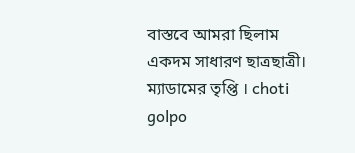বাস্তবে আমরা ছিলাম একদম সাধারণ ছাত্রছাত্রী। ম্যাডামের তৃপ্তি । choti golpo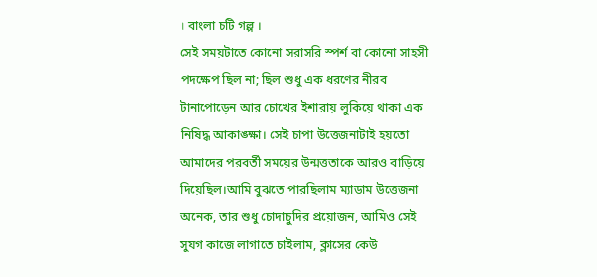। বাংলা চটি গল্প ।
সেই সময়টাতে কোনো সরাসরি স্পর্শ বা কোনো সাহসী পদক্ষেপ ছিল না; ছিল শুধু এক ধরণের নীরব টানাপোড়েন আর চোখের ইশারায় লুকিয়ে থাকা এক নিষিদ্ধ আকাঙ্ক্ষা। সেই চাপা উত্তেজনাটাই হয়তো আমাদের পরবর্তী সময়ের উন্মত্ততাকে আরও বাড়িয়ে দিয়েছিল।আমি বুঝতে পারছিলাম ম্যাডাম উত্তেজনা অনেক, তার শুধু চোদাচুদির প্রয়োজন, আমিও সেই সুযগ কাজে লাগাতে চাইলাম, ক্লাসের কেউ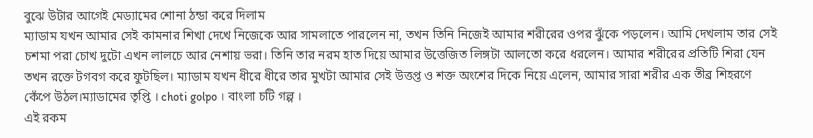বুঝে উটার আগেই মেড্যামের শোনা ঠন্ডা করে দিলাম
ম্যাডাম যখন আমার সেই কামনার শিখা দেখে নিজেকে আর সামলাতে পারলেন না, তখন তিনি নিজেই আমার শরীরের ওপর ঝুঁকে পড়লেন। আমি দেখলাম তার সেই চশমা পরা চোখ দুটো এখন লালচে আর নেশায় ভরা। তিনি তার নরম হাত দিয়ে আমার উত্তেজিত লিঙ্গটা আলতো করে ধরলেন। আমার শরীরের প্রতিটি শিরা যেন তখন রক্তে টগবগ করে ফুটছিল। ম্যাডাম যখন ধীরে ধীরে তার মুখটা আমার সেই উত্তপ্ত ও শক্ত অংশের দিকে নিয়ে এলেন, আমার সারা শরীর এক তীব্র শিহরণে কেঁপে উঠল।ম্যাডামের তৃপ্তি । choti golpo । বাংলা চটি গল্প ।
এই রকম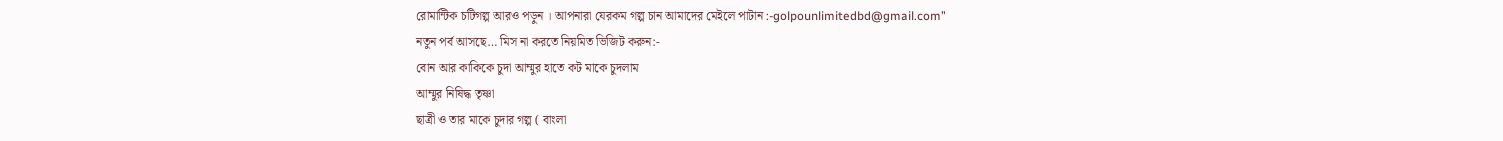রোমান্টিক চটিগল্প আরও পড়ুন । আপনারা যেরকম গল্প চান আমাদের মেইলে পাটান :-golpounlimitedbd@gmail.com”
নতুন পর্ব আসছে… মিস না করতে নিয়মিত ভিজিট করুন:-
বোন আর কাকিকে চুদা আম্মুর হাতে কট মাকে চুদলাম
আম্মুর নিষিদ্ধ তৃষ্ণা
ছাত্রী ও তার মাকে চুদার গল্প ( বাংলা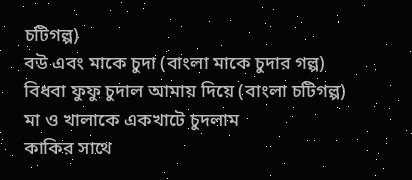চটিগল্প)
বউ এবং মাকে চুদা (বাংলা মাকে চুদার গল্প)
বিধবা ফুফু চুদাল আমায় দিয়ে (বাংলা চটিগল্প)
মা ও খালাকে একখাটে চুদলাম
কাকির সাথে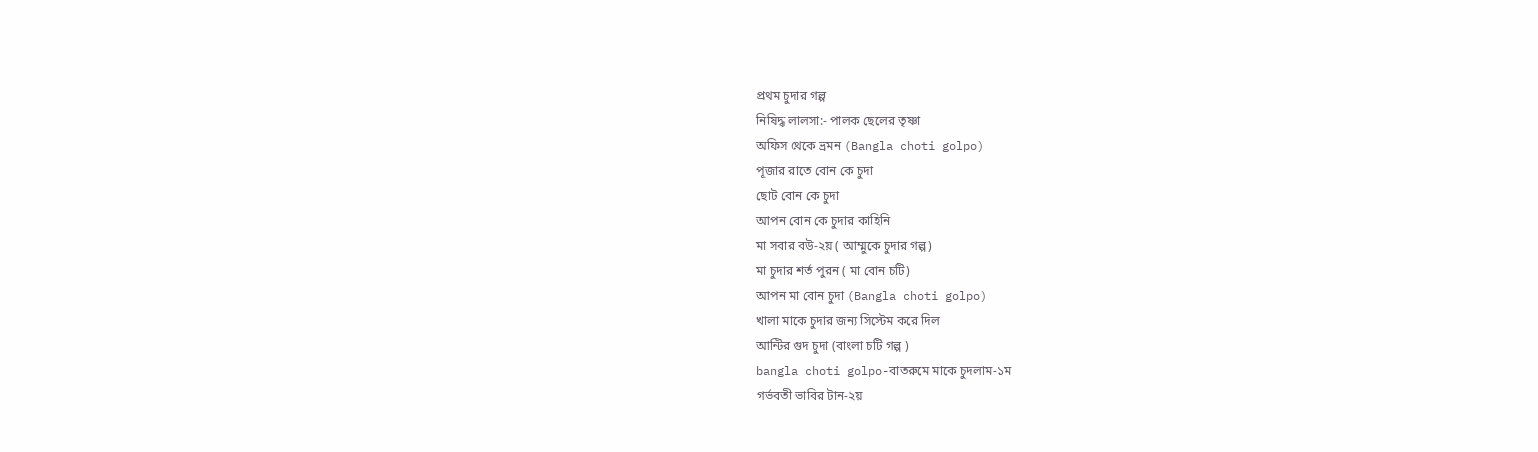প্রথম চুদার গল্প
নিষিদ্ধ লালসা:- পালক ছেলের তৃষ্ণা
অফিস থেকে ভ্রমন (Bangla choti golpo)
পূজার রাতে বোন কে চুদা
ছোট বোন কে চুদা
আপন বোন কে চুদার কাহিনি
মা সবার বউ-২য় ( আম্মুকে চুদার গল্প)
মা চুদার শর্ত পুরন ( মা বোন চটি)
আপন মা বোন চুদা (Bangla choti golpo)
খালা মাকে চুদার জন্য সিস্টেম করে দিল
আন্টির গুদ চুদা (বাংলা চটি গল্প )
bangla choti golpo-বাতরুমে মাকে চুদলাম-১ম
গর্ভবতী ভাবির টান-২য়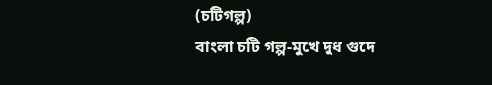(চটিগল্প)
বাংলা চটি গল্প-মুখে দুধ গুদে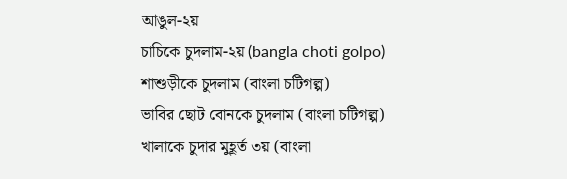আঙুল-২য়
চাচিকে চুদলাম-২য় (bangla choti golpo)
শাশুড়ীকে চুদলাম (বাংলা চটিগল্প)
ভাবির ছোট বোনকে চুদলাম (বাংলা চটিগল্প)
খালাকে চুদার মুহূর্ত ৩য় (বাংলা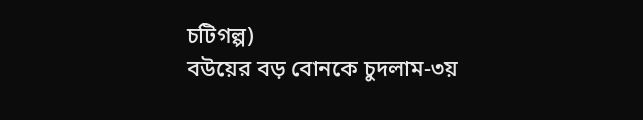চটিগল্প)
বউয়ের বড় বোনকে চুদলাম-৩য়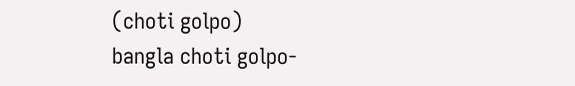(choti golpo)
bangla choti golpo-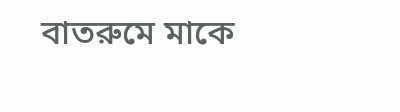বাতরুমে মাকে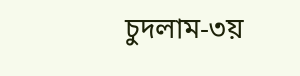চুদলাম-৩য়